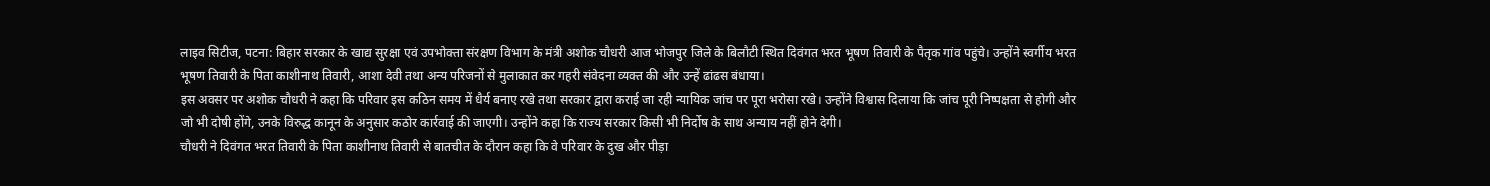लाइव सिटीज, पटना: बिहार सरकार के खाद्य सुरक्षा एवं उपभोक्ता संरक्षण विभाग के मंत्री अशोक चौधरी आज भोजपुर जिले के बिलौटी स्थित दिवंगत भरत भूषण तिवारी के पैतृक गांव पहुंचे। उन्होंने स्वर्गीय भरत भूषण तिवारी के पिता काशीनाथ तिवारी, आशा देवी तथा अन्य परिजनों से मुलाकात कर गहरी संवेदना व्यक्त की और उन्हें ढांढस बंधाया।
इस अवसर पर अशोक चौधरी ने कहा कि परिवार इस कठिन समय में धैर्य बनाए रखे तथा सरकार द्वारा कराई जा रही न्यायिक जांच पर पूरा भरोसा रखे। उन्होंने विश्वास दिलाया कि जांच पूरी निष्पक्षता से होगी और जो भी दोषी होंगे, उनके विरुद्ध कानून के अनुसार कठोर कार्रवाई की जाएगी। उन्होंने कहा कि राज्य सरकार किसी भी निर्दोष के साथ अन्याय नहीं होने देगी।
चौधरी ने दिवंगत भरत तिवारी के पिता काशीनाथ तिवारी से बातचीत के दौरान कहा कि वे परिवार के दुख और पीड़ा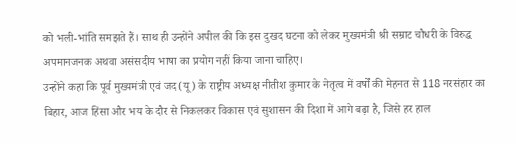को भली-भांति समझते हैं। साथ ही उन्होंने अपील की कि इस दुखद घटना को लेकर मुख्यमंत्री श्री सम्राट चौधरी के विरुद्ध अपमानजनक अथवा असंसदीय भाषा का प्रयोग नहीं किया जाना चाहिए।
उन्होंने कहा कि पूर्व मुख्यमंत्री एवं जद(यू) के राष्ट्रीय अध्यक्ष नीतीश कुमार के नेतृत्व में वर्षों की मेहनत से 118 नरसंहार का बिहार, आज हिंसा और भय के दौर से निकलकर विकास एवं सुशासन की दिशा में आगे बढ़ा है, जिसे हर हाल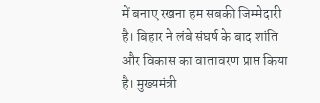में बनाए रखना हम सबकी जिम्मेदारी है। बिहार ने लंबे संघर्ष के बाद शांति और विकास का वातावरण प्राप्त किया है। मुख्यमंत्री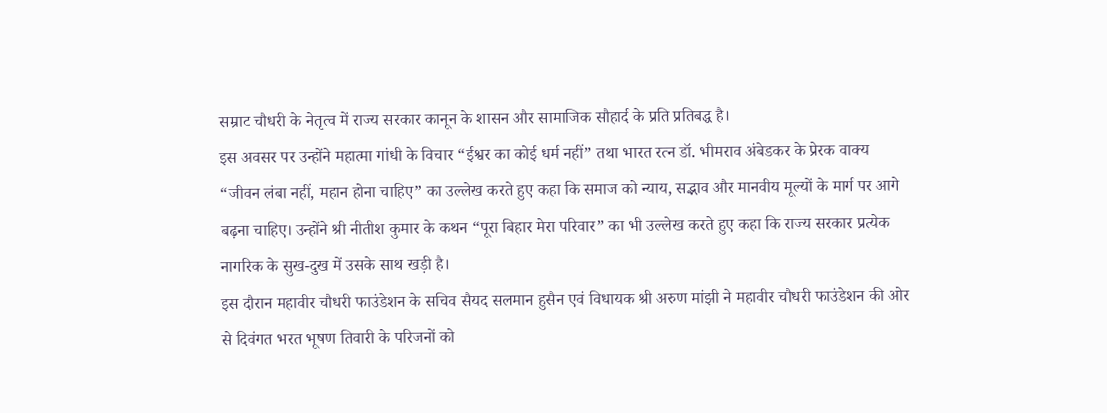सम्राट चौधरी के नेतृत्व में राज्य सरकार कानून के शासन और सामाजिक सौहार्द के प्रति प्रतिबद्ध है।
इस अवसर पर उन्होंने महात्मा गांधी के विचार “ईश्वर का कोई धर्म नहीं” तथा भारत रत्न डॉ. भीमराव अंबेडकर के प्रेरक वाक्य “जीवन लंबा नहीं, महान होना चाहिए” का उल्लेख करते हुए कहा कि समाज को न्याय, सद्भाव और मानवीय मूल्यों के मार्ग पर आगे बढ़ना चाहिए। उन्होंने श्री नीतीश कुमार के कथन “पूरा बिहार मेरा परिवार” का भी उल्लेख करते हुए कहा कि राज्य सरकार प्रत्येक नागरिक के सुख-दुख में उसके साथ खड़ी है।
इस दौरान महावीर चौधरी फाउंडेशन के सचिव सैयद सलमान हुसैन एवं विधायक श्री अरुण मांझी ने महावीर चौधरी फाउंडेशन की ओर से दिवंगत भरत भूषण तिवारी के परिजनों को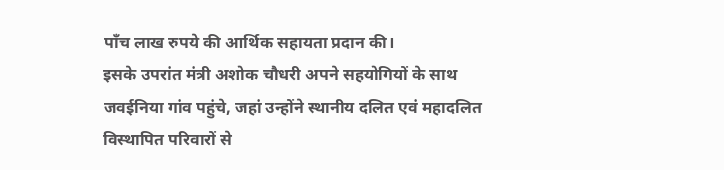पाँच लाख रुपये की आर्थिक सहायता प्रदान की।
इसके उपरांत मंत्री अशोक चौधरी अपने सहयोगियों के साथ जवईनिया गांव पहुंचे, जहां उन्होंने स्थानीय दलित एवं महादलित विस्थापित परिवारों से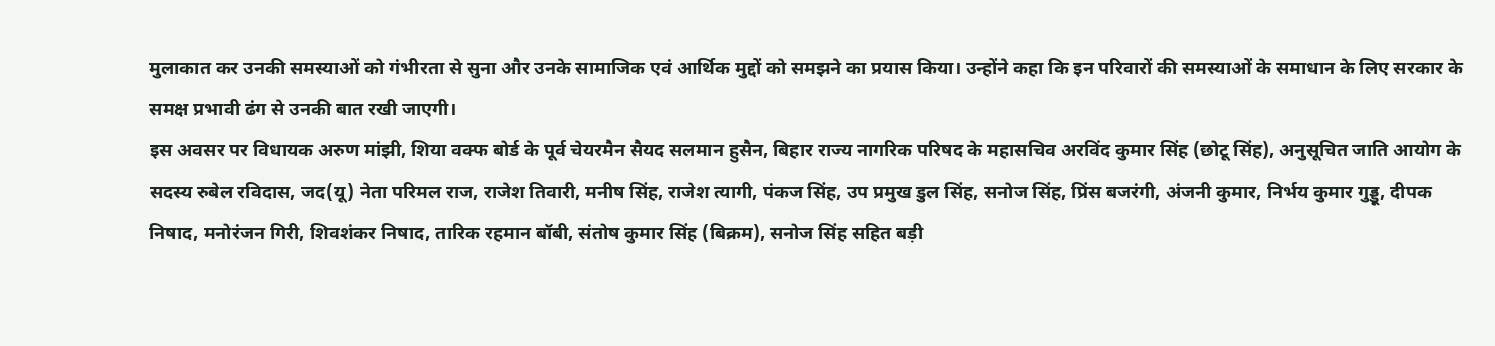मुलाकात कर उनकी समस्याओं को गंभीरता से सुना और उनके सामाजिक एवं आर्थिक मुद्दों को समझने का प्रयास किया। उन्होंने कहा कि इन परिवारों की समस्याओं के समाधान के लिए सरकार के समक्ष प्रभावी ढंग से उनकी बात रखी जाएगी।
इस अवसर पर विधायक अरुण मांझी, शिया वक्फ बोर्ड के पूर्व चेयरमैन सैयद सलमान हुसैन, बिहार राज्य नागरिक परिषद के महासचिव अरविंद कुमार सिंह (छोटू सिंह), अनुसूचित जाति आयोग के सदस्य रुबेल रविदास, जद(यू) नेता परिमल राज, राजेश तिवारी, मनीष सिंह, राजेश त्यागी, पंकज सिंह, उप प्रमुख डुल सिंह, सनोज सिंह, प्रिंस बजरंगी, अंजनी कुमार, निर्भय कुमार गुड्डू, दीपक निषाद, मनोरंजन गिरी, शिवशंकर निषाद, तारिक रहमान बॉबी, संतोष कुमार सिंह (बिक्रम), सनोज सिंह सहित बड़ी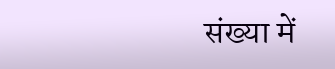संख्या में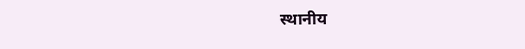स्थानीय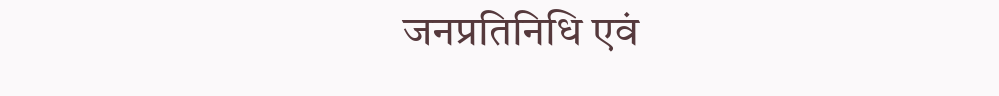जनप्रतिनिधि एवं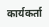कार्यकर्ता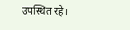उपस्थित रहे।